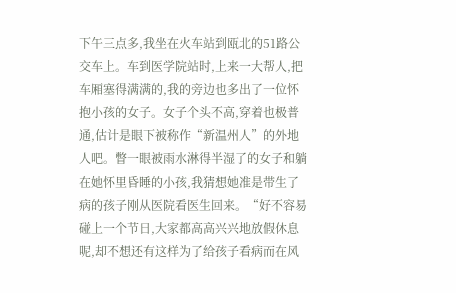下午三点多,我坐在火车站到瓯北的51路公交车上。车到医学院站时,上来一大帮人,把车厢塞得满满的,我的旁边也多出了一位怀抱小孩的女子。女子个头不高,穿着也极普通,估计是眼下被称作“新温州人”的外地人吧。瞥一眼被雨水淋得半湿了的女子和躺在她怀里昏睡的小孩,我猜想她准是带生了病的孩子刚从医院看医生回来。“好不容易碰上一个节日,大家都高高兴兴地放假休息呢,却不想还有这样为了给孩子看病而在风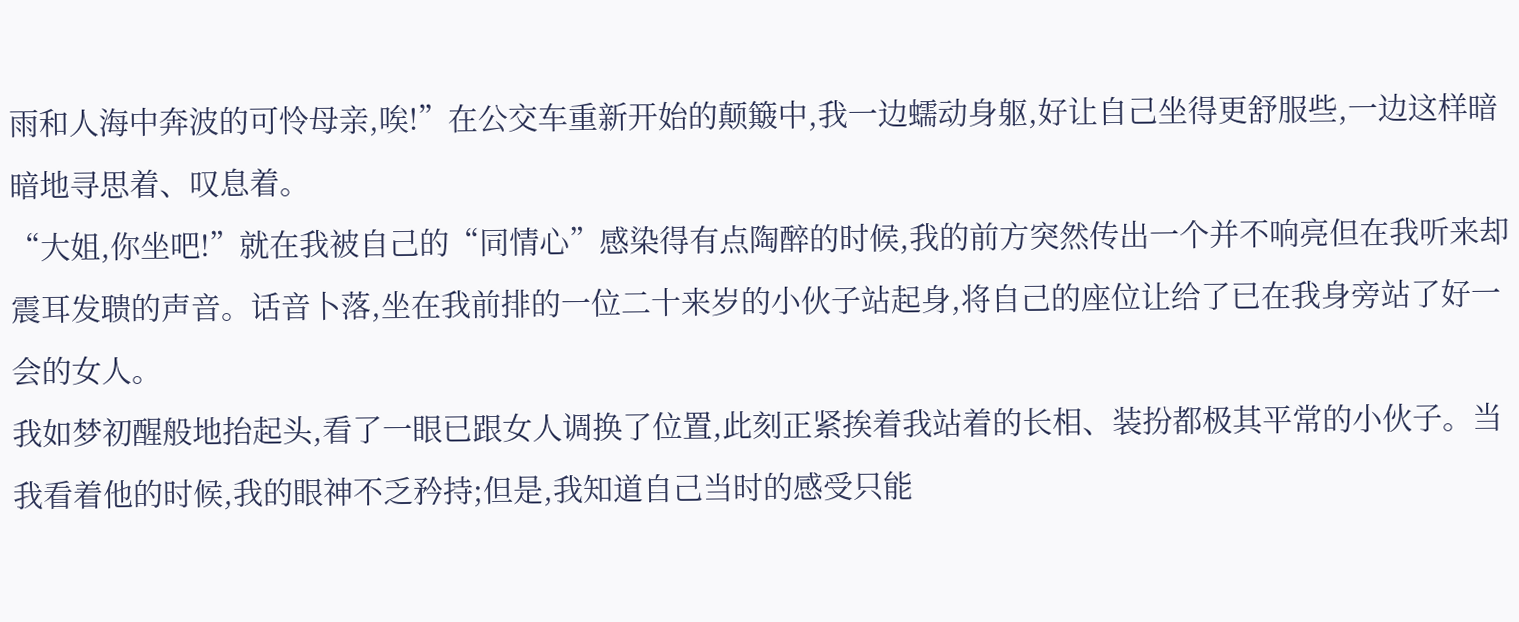雨和人海中奔波的可怜母亲,唉!”在公交车重新开始的颠簸中,我一边蠕动身躯,好让自己坐得更舒服些,一边这样暗暗地寻思着、叹息着。
“大姐,你坐吧!”就在我被自己的“同情心”感染得有点陶醉的时候,我的前方突然传出一个并不响亮但在我听来却震耳发聩的声音。话音卜落,坐在我前排的一位二十来岁的小伙子站起身,将自己的座位让给了已在我身旁站了好一会的女人。
我如梦初醒般地抬起头,看了一眼已跟女人调换了位置,此刻正紧挨着我站着的长相、装扮都极其平常的小伙子。当我看着他的时候,我的眼神不乏矜持;但是,我知道自己当时的感受只能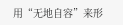用“无地自容”来形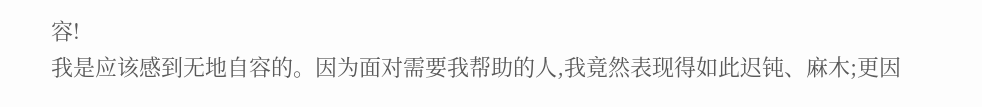容!
我是应该感到无地自容的。因为面对需要我帮助的人,我竟然表现得如此迟钝、麻木;更因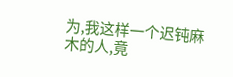为,我这样一个迟钝麻木的人,竟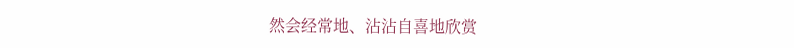然会经常地、沾沾自喜地欣赏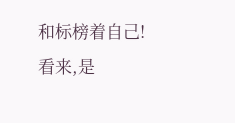和标榜着自己!
看来,是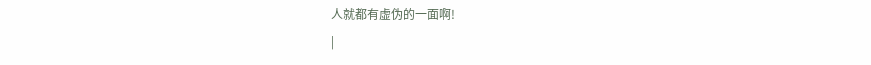人就都有虚伪的一面啊!
|